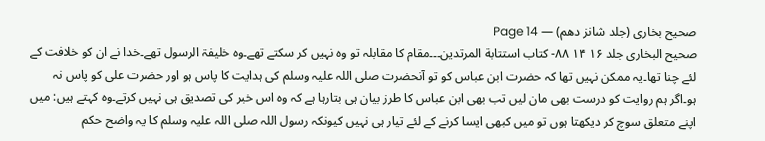صحیح بخاری (جلد شانز دھم) — Page 14
صحیح البخاری جلد ۱۶ ۱۴ ۸۸- کتاب استتابة المرتدين۔۔۔مقام کا مقابلہ تو وہ نہیں کر سکتے تھے۔وہ خلیفۃ الرسول تھے۔خدا نے ان کو خلافت کے لئے چنا تھا۔یہ ممکن نہیں تھا کہ حضرت ابن عباس کو تو آنحضرت صلی اللہ علیہ وسلم کی ہدایت کا پاس ہو اور حضرت علی کو پاس نہ ہو۔اگر ہم روایت کو درست بھی مان لیں تب بھی ابن عباس کا طرز بیان ہی بتارہا ہے کہ وہ اس خبر کی تصدیق ہی نہیں کرتے۔وہ کہتے ہیں: میں اپنے متعلق سوچ کر دیکھتا ہوں تو میں کبھی ایسا کرنے کے لئے تیار ہی نہیں کیونکہ رسول اللہ صلی اللہ علیہ وسلم کا یہ واضح حکم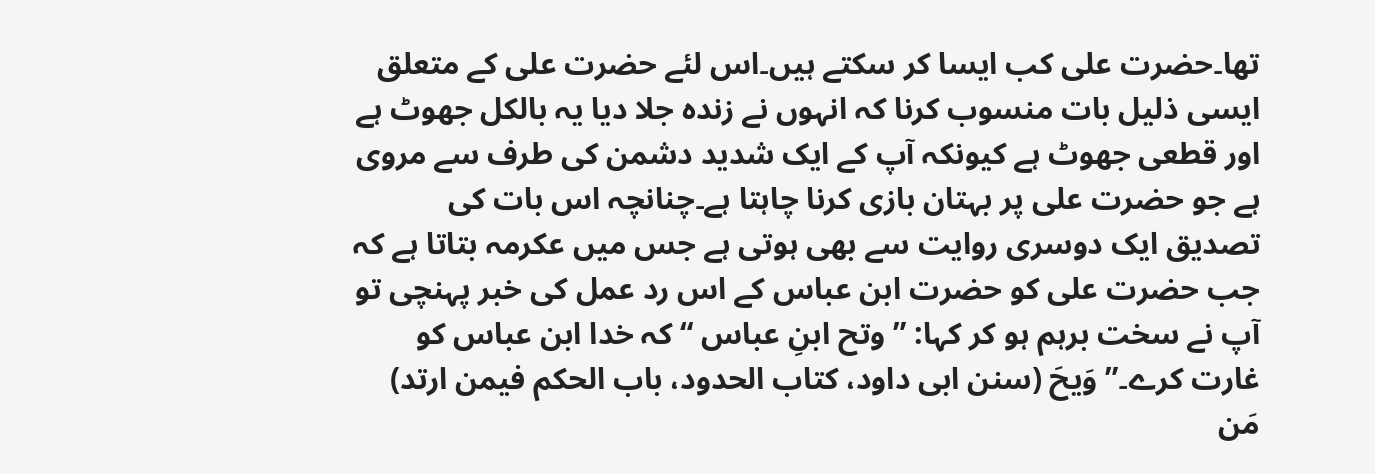تھا۔حضرت علی کب ایسا کر سکتے ہیں۔اس لئے حضرت علی کے متعلق ایسی ذلیل بات منسوب کرنا کہ انہوں نے زندہ جلا دیا یہ بالکل جھوٹ ہے اور قطعی جھوٹ ہے کیونکہ آپ کے ایک شدید دشمن کی طرف سے مروی ہے جو حضرت علی پر بہتان بازی کرنا چاہتا ہے۔چنانچہ اس بات کی تصدیق ایک دوسری روایت سے بھی ہوتی ہے جس میں عکرمہ بتاتا ہے کہ جب حضرت علی کو حضرت ابن عباس کے اس رد عمل کی خبر پہنچی تو آپ نے سخت برہم ہو کر کہا: ” وتح ابنِ عباس “ کہ خدا ابن عباس کو غارت کرے۔” وَيحَ (سنن ابی داود، کتاب الحدود، باب الحكم فيمن ارتد) مَن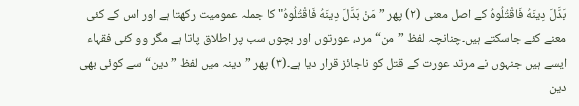بَدَّلَ دِينَهُ فَاقْتُلُوهُ کے اصل معنی (۲) پھر ” مَنْ بَدَّلَ دِينَهُ فَاقْتُلُوهُ" کا جملہ عمومیت رکھتا ہے اور اس کے کئی معنے کئے جاسکتے ہیں۔چنانچہ لفظ ”من“ مرد، عورتوں اور بچوں سب پر اطلاق پاتا ہے مگر وو کئی فقہاء ایسے ہیں جنہوں نے مرتد عورت کے قتل کو ناجائز قرار دیا ہے۔(۳) پھر ” دینہ میں لفظ ”دین“ سے کوئی بھی دین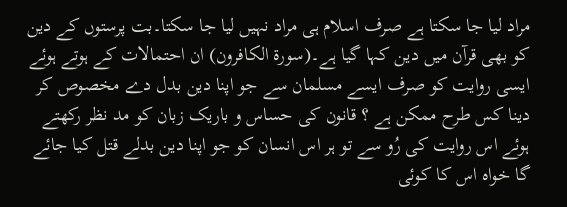مراد لیا جا سکتا ہے صرف اسلام ہی مراد نہیں لیا جا سکتا۔بت پرستوں کے دین کو بھی قرآن میں دین کہا گیا ہے۔(سورة الكافرون) ان احتمالات کے ہوتے ہوئے ایسی روایت کو صرف ایسے مسلمان سے جو اپنا دین بدل دے مخصوص کر دینا کس طرح ممکن ہے ؟ قانون کی حساس و باریک زبان کو مد نظر رکھتے ہوئے اس روایت کی رُو سے تو ہر اس انسان کو جو اپنا دین بدلے قتل کیا جائے گا خواہ اس کا کوئی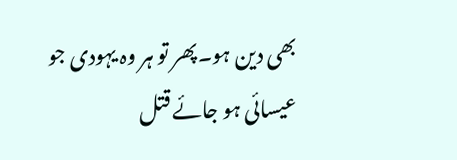بھی دین ہو۔پھر تو ہر وہ یہودی جو عیسائی ہو جائے قتل